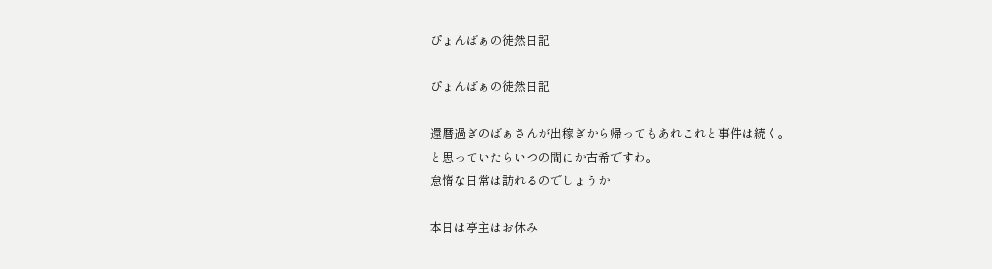ぴょんばぁの徒然日記

ぴょんばぁの徒然日記

還暦過ぎのばぁさんが出稼ぎから帰ってもあれこれと事件は続く。
と思っていたらいつの間にか古希ですわ。
怠惰な日常は訪れるのでしょうか

本日は亭主はお休み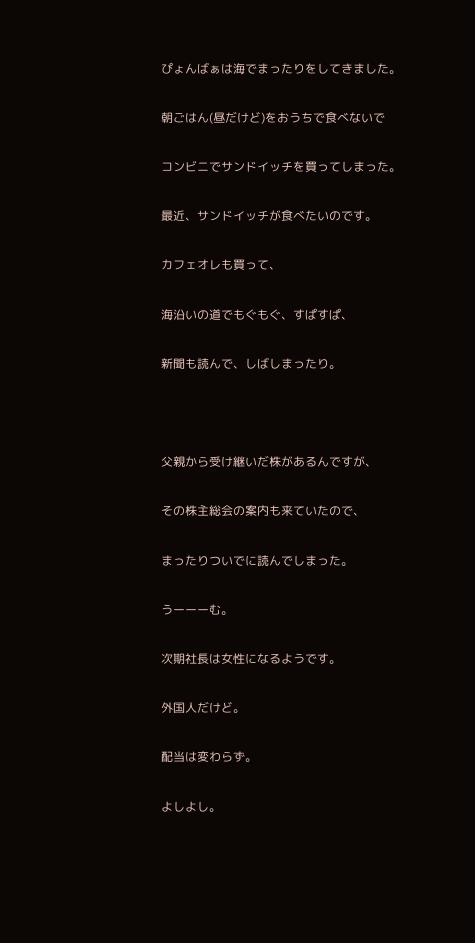ぴょんばぁは海でまったりをしてきました。

朝ごはん(昼だけど)をおうちで食べないで

コンビニでサンドイッチを買ってしまった。

最近、サンドイッチが食べたいのです。

カフェオレも買って、

海沿いの道でもぐもぐ、すぱすぱ、

新聞も読んで、しばしまったり。



父親から受け継いだ株があるんですが、

その株主総会の案内も来ていたので、

まったりついでに読んでしまった。

うーーーむ。

次期社長は女性になるようです。

外国人だけど。

配当は変わらず。

よしよし。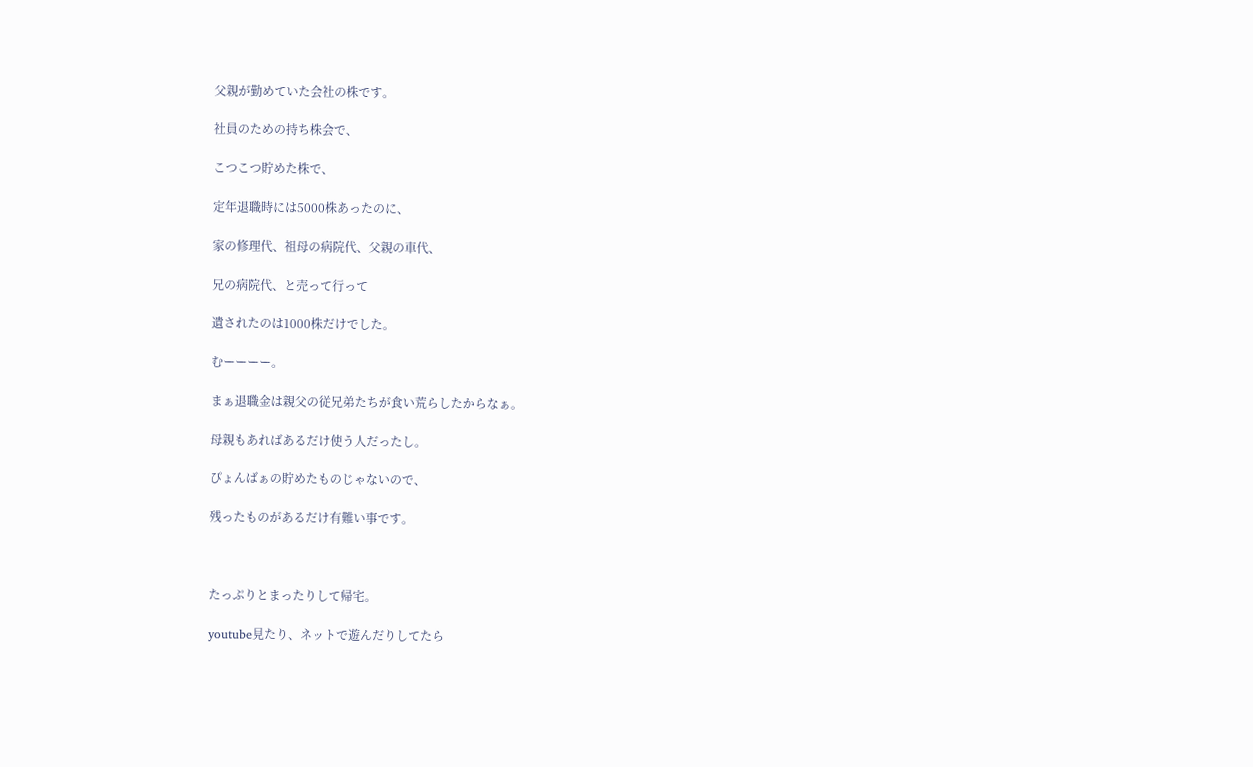父親が勤めていた会社の株です。

社員のための持ち株会で、

こつこつ貯めた株で、

定年退職時には5000株あったのに、

家の修理代、祖母の病院代、父親の車代、

兄の病院代、と売って行って

遺されたのは1000株だけでした。

むーーーー。

まぁ退職金は親父の従兄弟たちが食い荒らしたからなぁ。

母親もあればあるだけ使う人だったし。

ぴょんばぁの貯めたものじゃないので、

残ったものがあるだけ有難い事です。



たっぷりとまったりして帰宅。

youtube見たり、ネットで遊んだりしてたら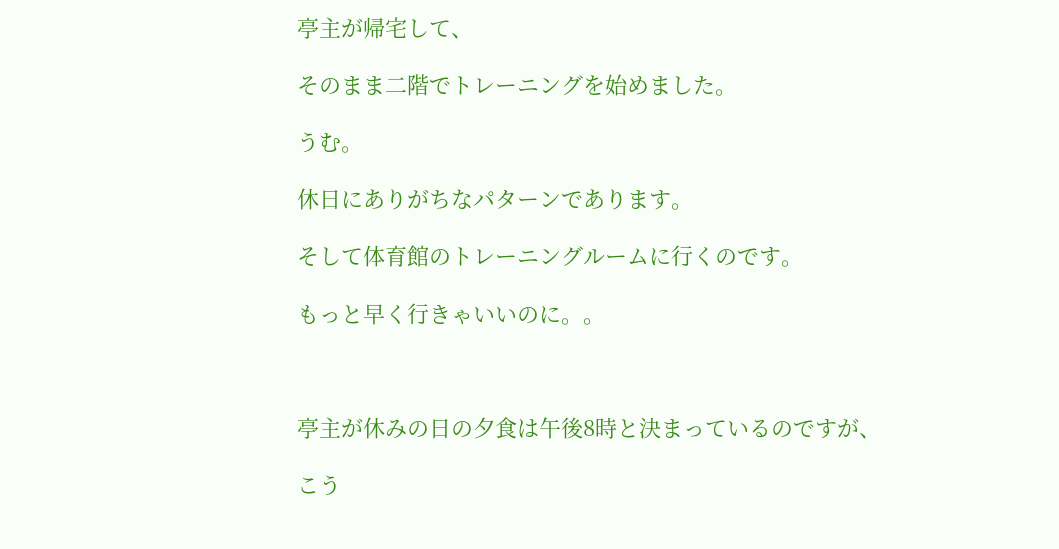亭主が帰宅して、

そのまま二階でトレーニングを始めました。

うむ。

休日にありがちなパターンであります。

そして体育館のトレーニングルームに行くのです。

もっと早く行きゃいいのに。。



亭主が休みの日の夕食は午後8時と決まっているのですが、

こう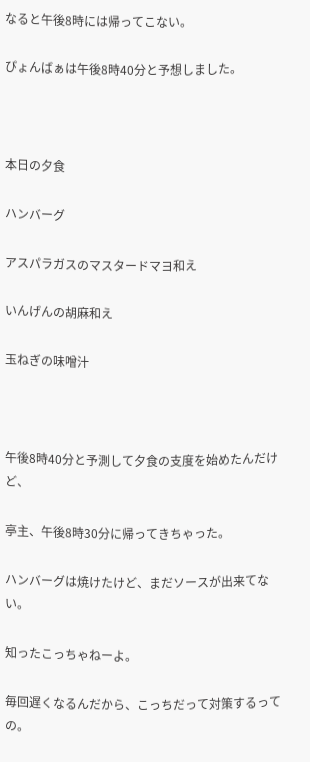なると午後8時には帰ってこない。

ぴょんばぁは午後8時40分と予想しました。



本日の夕食

ハンバーグ

アスパラガスのマスタードマヨ和え

いんげんの胡麻和え

玉ねぎの味噌汁



午後8時40分と予測して夕食の支度を始めたんだけど、

亭主、午後8時30分に帰ってきちゃった。

ハンバーグは焼けたけど、まだソースが出来てない。

知ったこっちゃねーよ。

毎回遅くなるんだから、こっちだって対策するっての。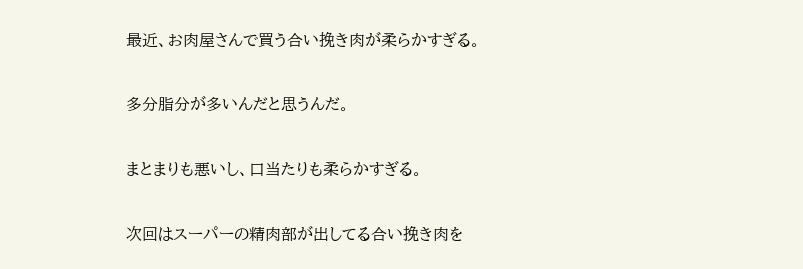最近、お肉屋さんで買う合い挽き肉が柔らかすぎる。

多分脂分が多いんだと思うんだ。

まとまりも悪いし、口当たりも柔らかすぎる。

次回はスーパーの精肉部が出してる合い挽き肉を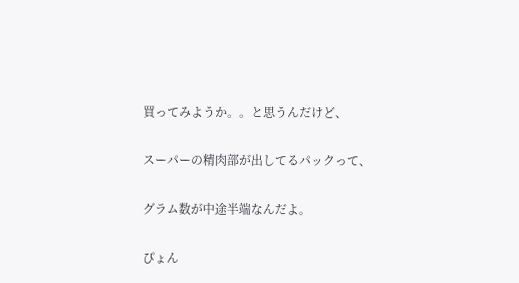買ってみようか。。と思うんだけど、

スーパーの精肉部が出してるパックって、

グラム数が中途半端なんだよ。

ぴょん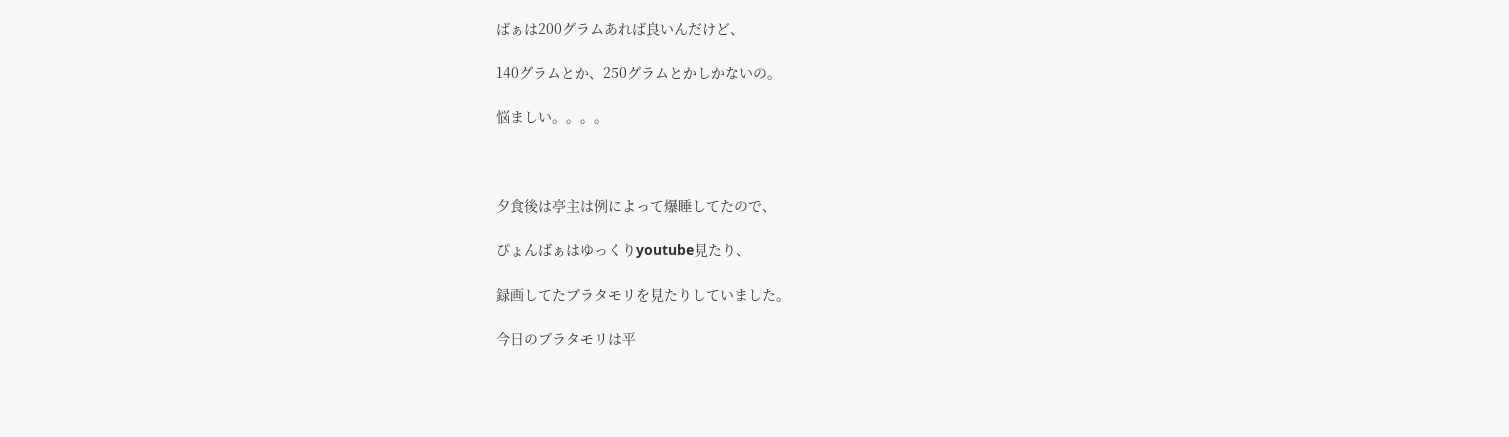ばぁは200グラムあれば良いんだけど、

140グラムとか、250グラムとかしかないの。

悩ましい。。。。



夕食後は亭主は例によって爆睡してたので、

ぴょんばぁはゆっくりyoutube見たり、

録画してたブラタモリを見たりしていました。

今日のブラタモリは平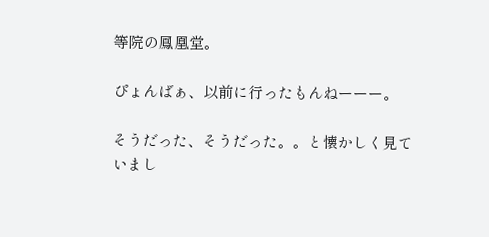等院の鳳凰堂。

ぴょんばぁ、以前に行ったもんねーーー。

そうだった、そうだった。。と懐かしく見ていまし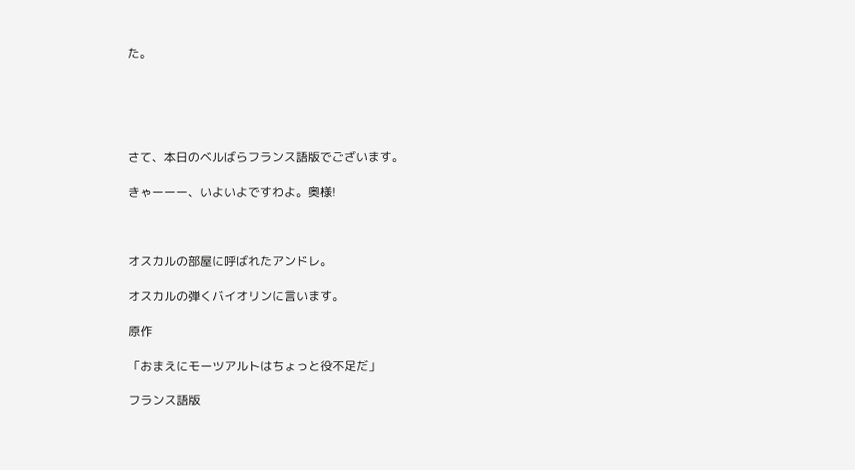た。





さて、本日のベルばらフランス語版でございます。

きゃーーー、いよいよですわよ。奥様!



オスカルの部屋に呼ばれたアンドレ。

オスカルの弾くバイオリンに言います。

原作

「おまえにモーツアルトはちょっと役不足だ」

フランス語版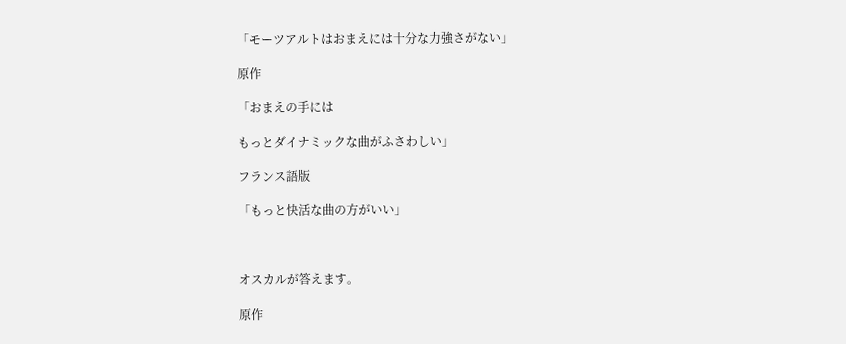「モーツアルトはおまえには十分な力強さがない」

原作

「おまえの手には

もっとダイナミックな曲がふさわしい」

フランス語版

「もっと快活な曲の方がいい」



オスカルが答えます。

原作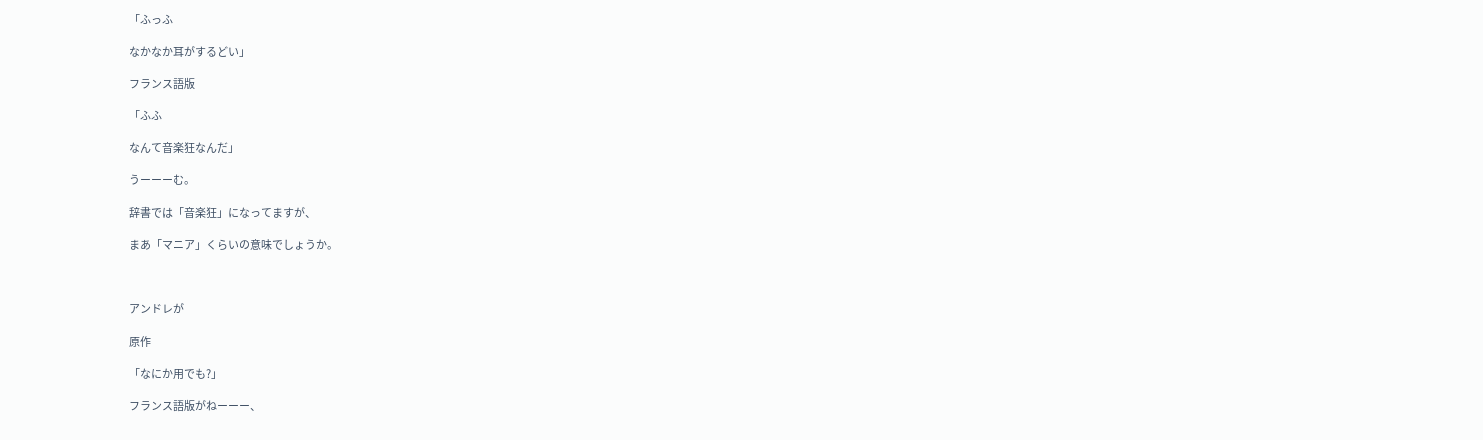「ふっふ

なかなか耳がするどい」

フランス語版

「ふふ

なんて音楽狂なんだ」

うーーーむ。

辞書では「音楽狂」になってますが、

まあ「マニア」くらいの意味でしょうか。



アンドレが

原作

「なにか用でも?」

フランス語版がねーーー、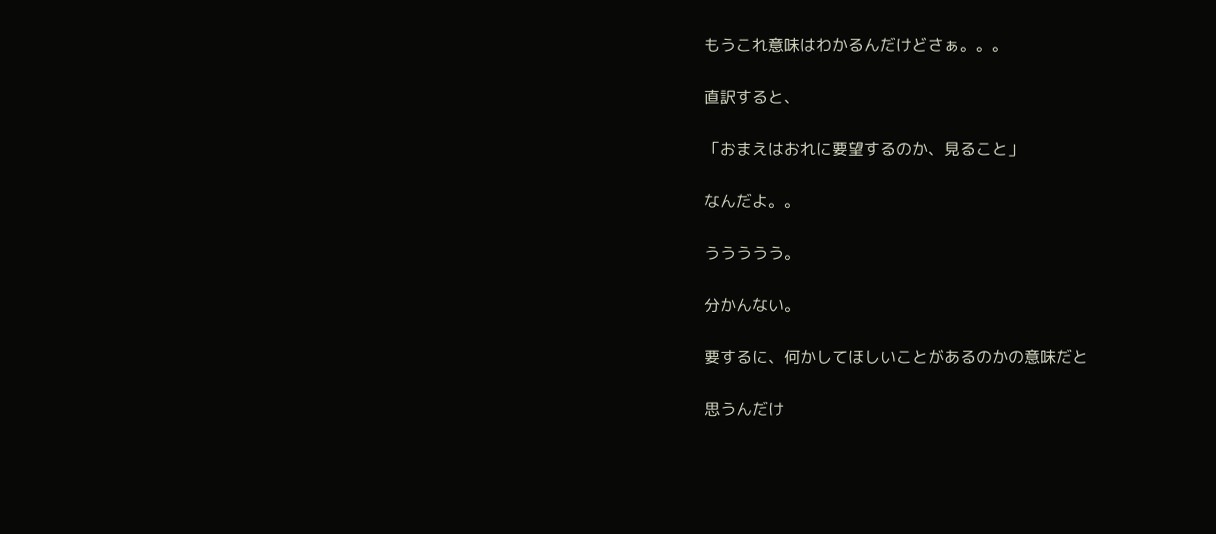もうこれ意味はわかるんだけどさぁ。。。

直訳すると、

「おまえはおれに要望するのか、見ること」

なんだよ。。

ううううう。

分かんない。

要するに、何かしてほしいことがあるのかの意味だと

思うんだけ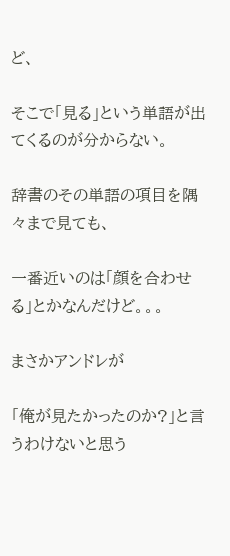ど、

そこで「見る」という単語が出てくるのが分からない。

辞書のその単語の項目を隅々まで見ても、

一番近いのは「顔を合わせる」とかなんだけど。。。

まさかアンドレが

「俺が見たかったのか?」と言うわけないと思う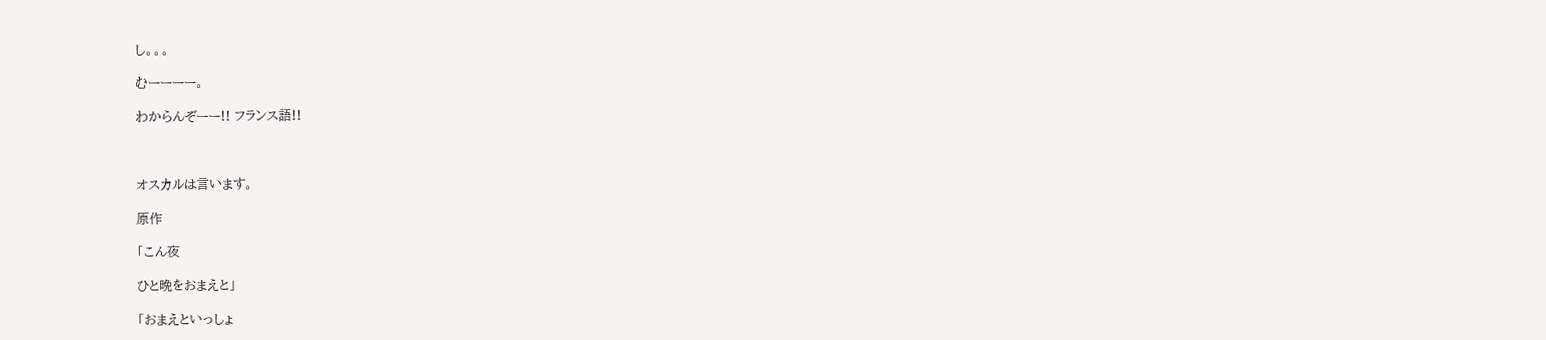し。。。

むーーーー。

わからんぞーー!! フランス語!!



オスカルは言います。

原作

「こん夜

ひと晩をおまえと」

「おまえといっしょ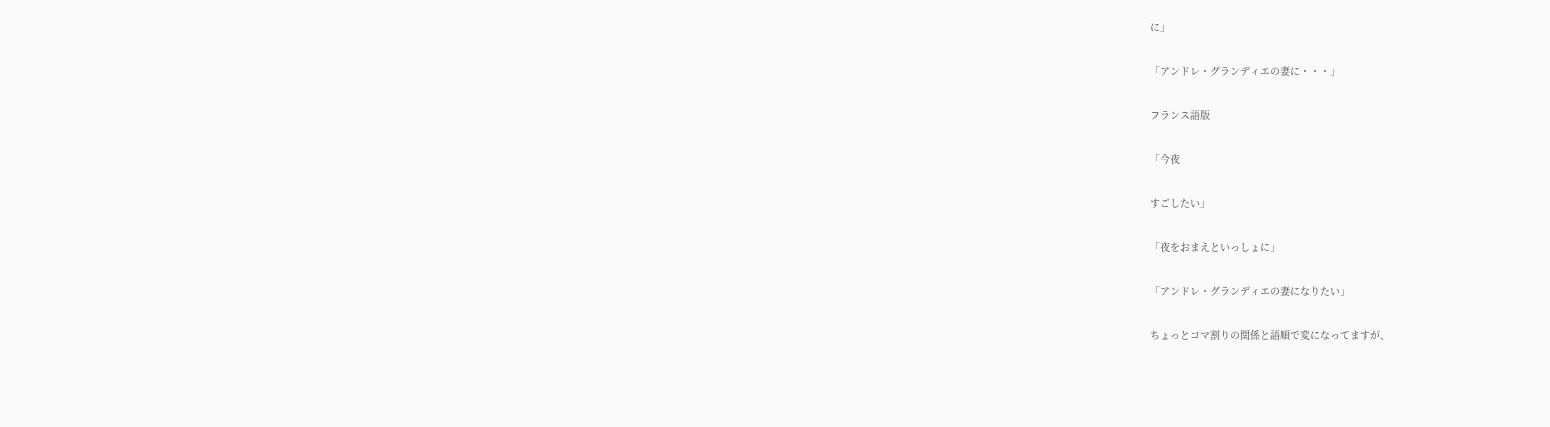に」

「アンドレ・グランディエの妻に・・・」

フランス語版

「今夜

すごしたい」

「夜をおまえといっしょに」

「アンドレ・グランディエの妻になりたい」

ちょっとコマ割りの関係と語順で変になってますが、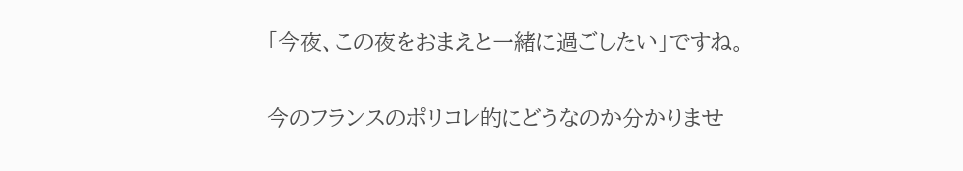「今夜、この夜をおまえと一緒に過ごしたい」ですね。

今のフランスのポリコレ的にどうなのか分かりませ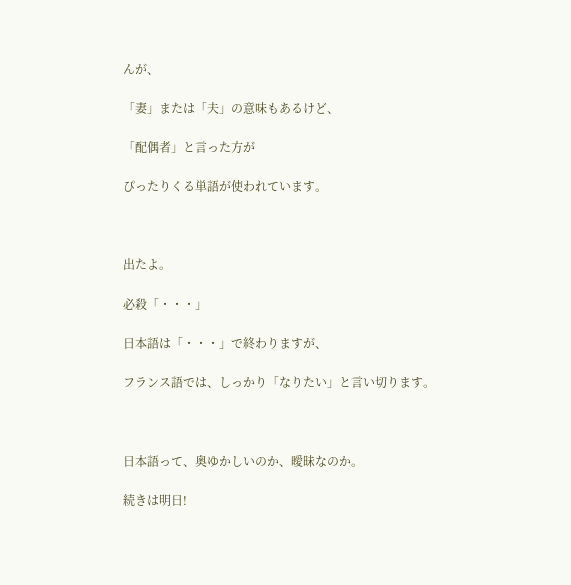んが、

「妻」または「夫」の意味もあるけど、

「配偶者」と言った方が

ぴったりくる単語が使われています。



出たよ。

必殺「・・・」

日本語は「・・・」で終わりますが、

フランス語では、しっかり「なりたい」と言い切ります。



日本語って、奥ゆかしいのか、曖昧なのか。

続きは明日!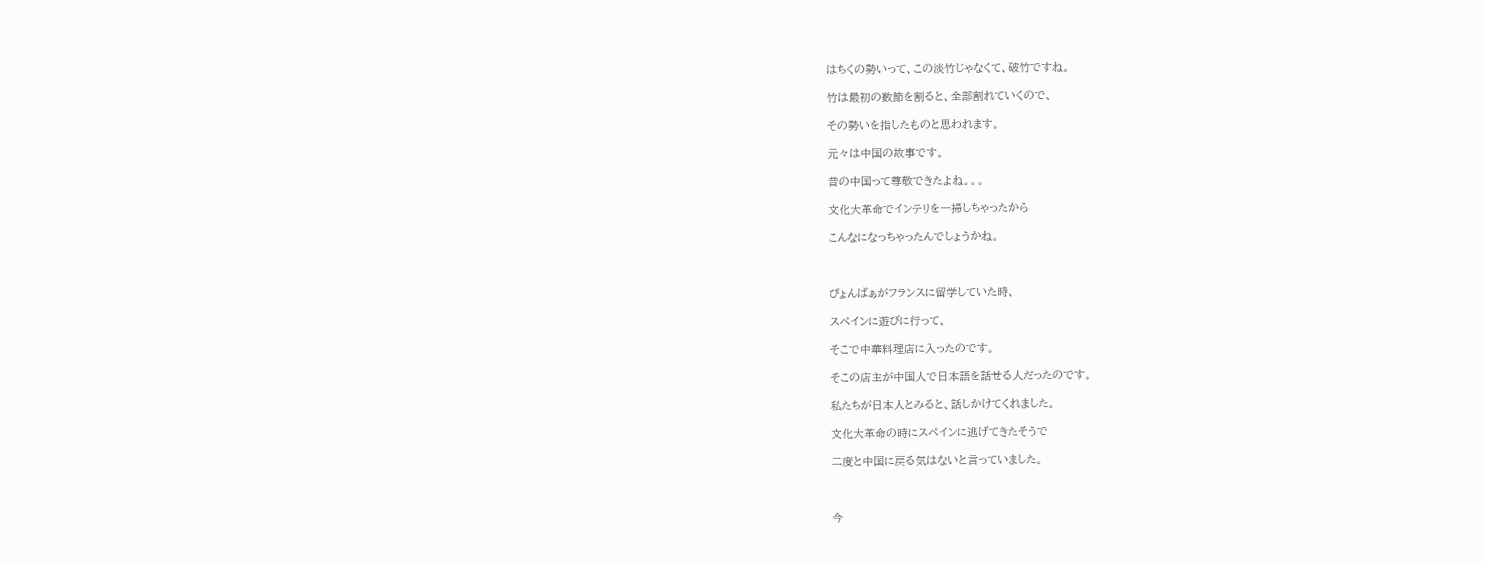はちくの勢いって、この淡竹じゃなくて、破竹ですね。

竹は最初の数節を割ると、全部割れていくので、

その勢いを指したものと思われます。

元々は中国の故事です。

昔の中国って尊敬できたよね。。。

文化大革命でインテリを一掃しちゃったから

こんなになっちゃったんでしょうかね。



ぴょんばぁがフランスに留学していた時、

スペインに遊びに行って、

そこで中華料理店に入ったのです。

そこの店主が中国人で日本語を話せる人だったのです。

私たちが日本人とみると、話しかけてくれました。

文化大革命の時にスペインに逃げてきたそうで

二度と中国に戻る気はないと言っていました。



今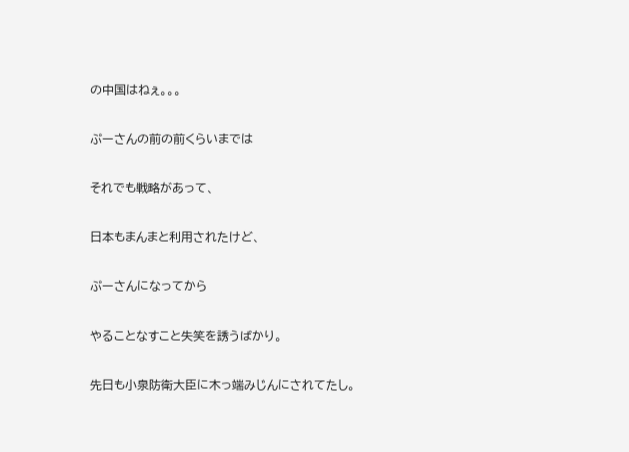の中国はねぇ。。。

ぷーさんの前の前くらいまでは

それでも戦略があって、

日本もまんまと利用されたけど、

ぷーさんになってから

やることなすこと失笑を誘うばかり。

先日も小泉防衛大臣に木っ端みじんにされてたし。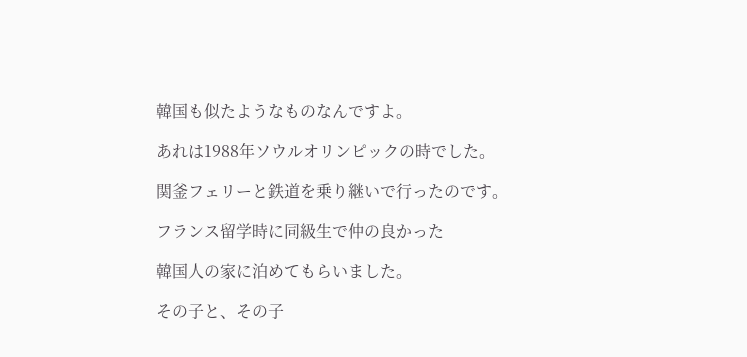韓国も似たようなものなんですよ。

あれは1988年ソウルオリンピックの時でした。

関釜フェリーと鉄道を乗り継いで行ったのです。

フランス留学時に同級生で仲の良かった

韓国人の家に泊めてもらいました。

その子と、その子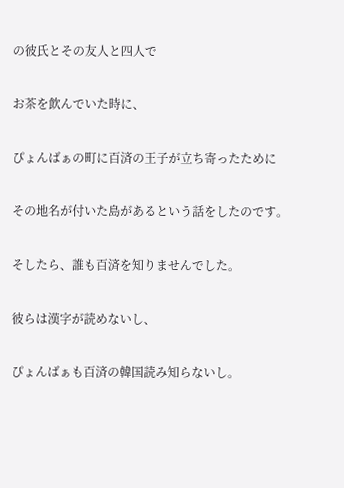の彼氏とその友人と四人で

お茶を飲んでいた時に、

ぴょんばぁの町に百済の王子が立ち寄ったために

その地名が付いた島があるという話をしたのです。

そしたら、誰も百済を知りませんでした。

彼らは漢字が読めないし、

ぴょんばぁも百済の韓国読み知らないし。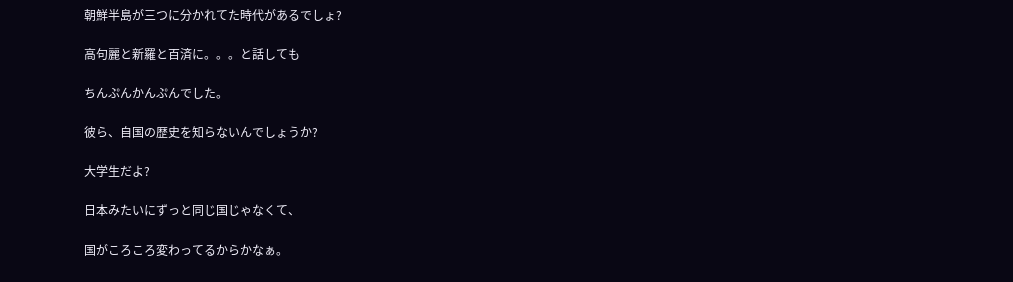朝鮮半島が三つに分かれてた時代があるでしょ?

高句麗と新羅と百済に。。。と話しても

ちんぷんかんぷんでした。

彼ら、自国の歴史を知らないんでしょうか?

大学生だよ?

日本みたいにずっと同じ国じゃなくて、

国がころころ変わってるからかなぁ。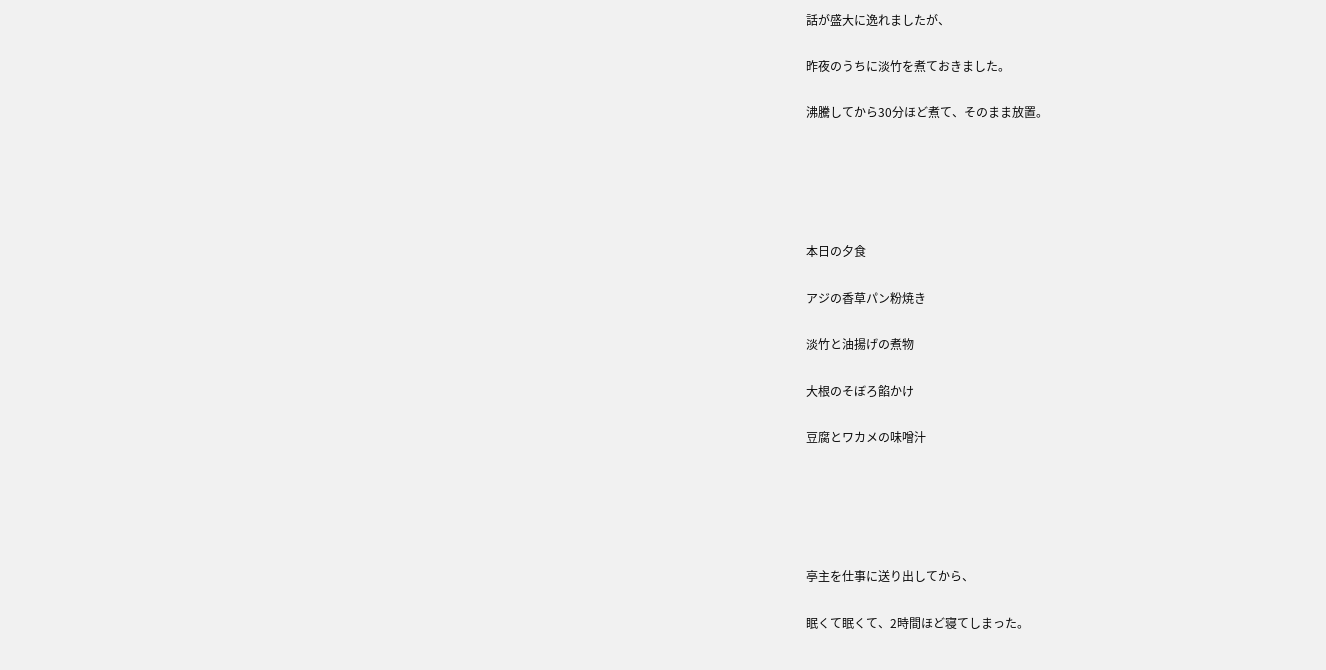話が盛大に逸れましたが、

昨夜のうちに淡竹を煮ておきました。

沸騰してから30分ほど煮て、そのまま放置。





本日の夕食

アジの香草パン粉焼き

淡竹と油揚げの煮物

大根のそぼろ餡かけ

豆腐とワカメの味噌汁





亭主を仕事に送り出してから、

眠くて眠くて、2時間ほど寝てしまった。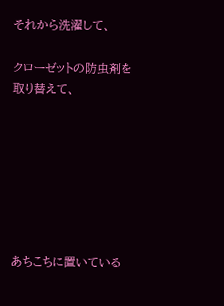それから洗濯して、

クローゼットの防虫剤を取り替えて、







あちこちに置いている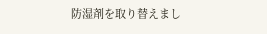防湿剤を取り替えまし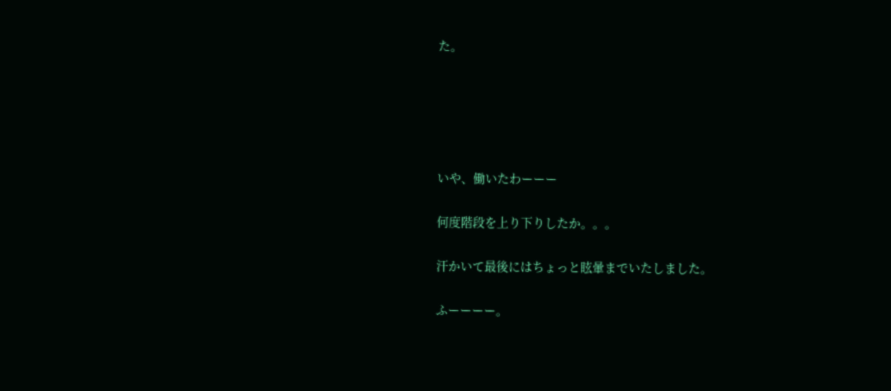た。





いや、働いたわーーー

何度階段を上り下りしたか。。。

汗かいて最後にはちょっと眩暈までいたしました。

ふーーーー。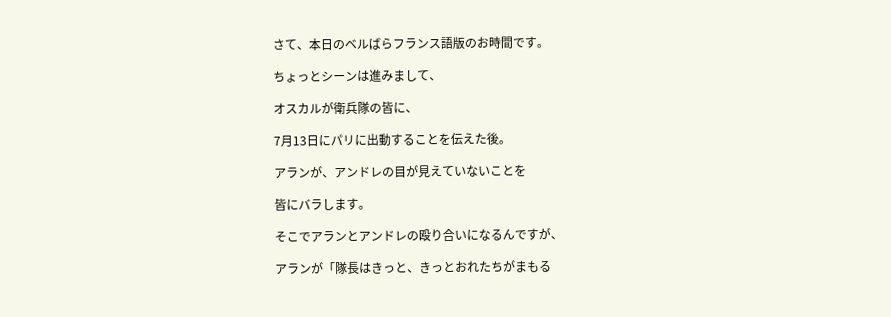さて、本日のベルばらフランス語版のお時間です。

ちょっとシーンは進みまして、

オスカルが衛兵隊の皆に、

7月13日にパリに出動することを伝えた後。

アランが、アンドレの目が見えていないことを

皆にバラします。

そこでアランとアンドレの殴り合いになるんですが、

アランが「隊長はきっと、きっとおれたちがまもる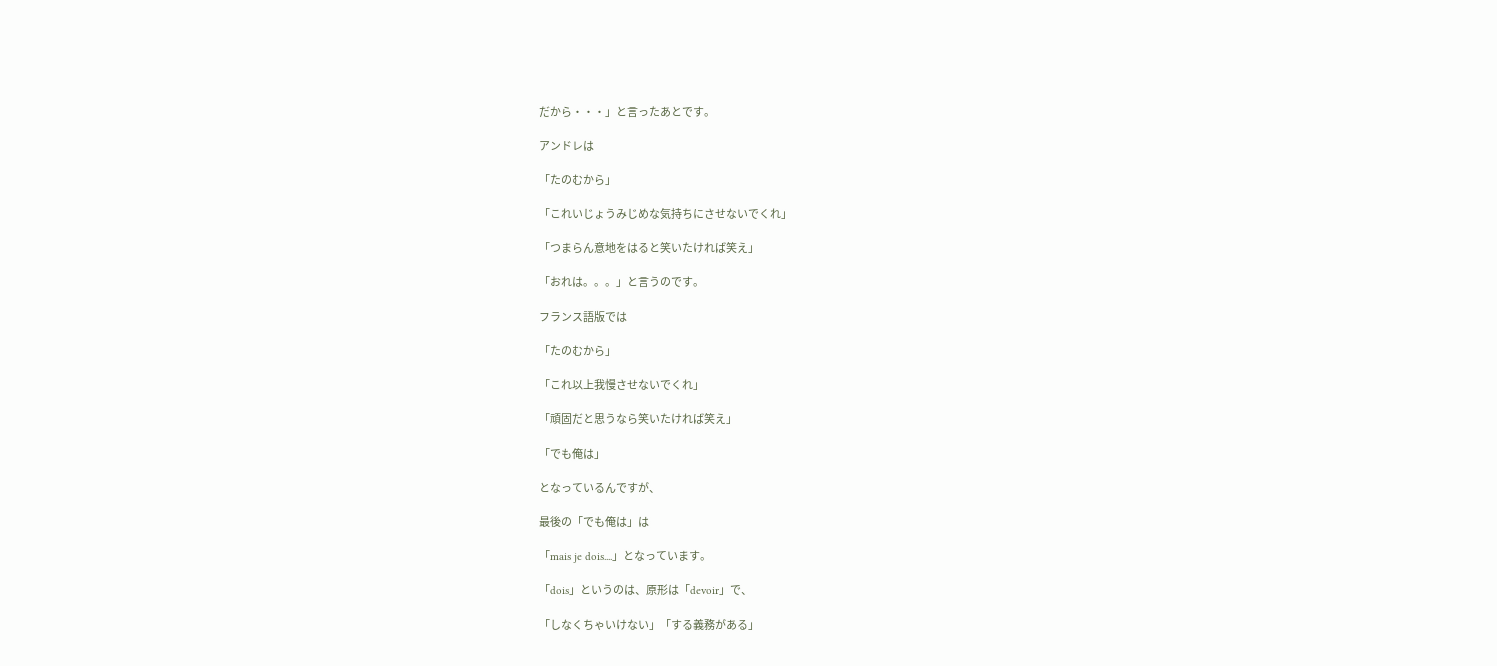だから・・・」と言ったあとです。

アンドレは

「たのむから」

「これいじょうみじめな気持ちにさせないでくれ」

「つまらん意地をはると笑いたければ笑え」

「おれは。。。」と言うのです。

フランス語版では

「たのむから」

「これ以上我慢させないでくれ」

「頑固だと思うなら笑いたければ笑え」

「でも俺は」

となっているんですが、

最後の「でも俺は」は

「mais je dois....」となっています。

「dois」というのは、原形は「devoir」で、

「しなくちゃいけない」「する義務がある」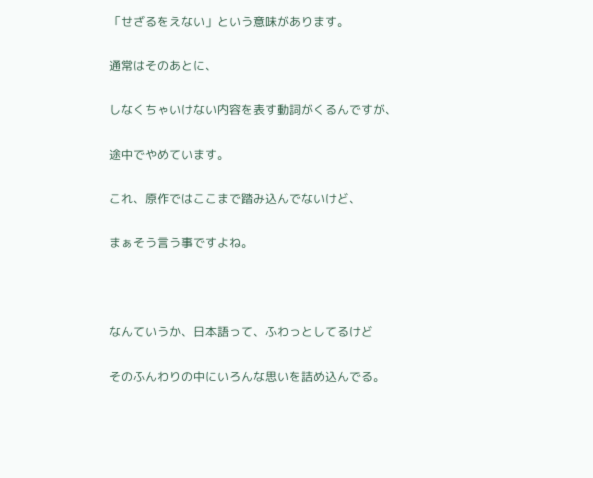「せざるをえない」という意味があります。

通常はそのあとに、

しなくちゃいけない内容を表す動詞がくるんですが、

途中でやめています。

これ、原作ではここまで踏み込んでないけど、

まぁそう言う事ですよね。



なんていうか、日本語って、ふわっとしてるけど

そのふんわりの中にいろんな思いを詰め込んでる。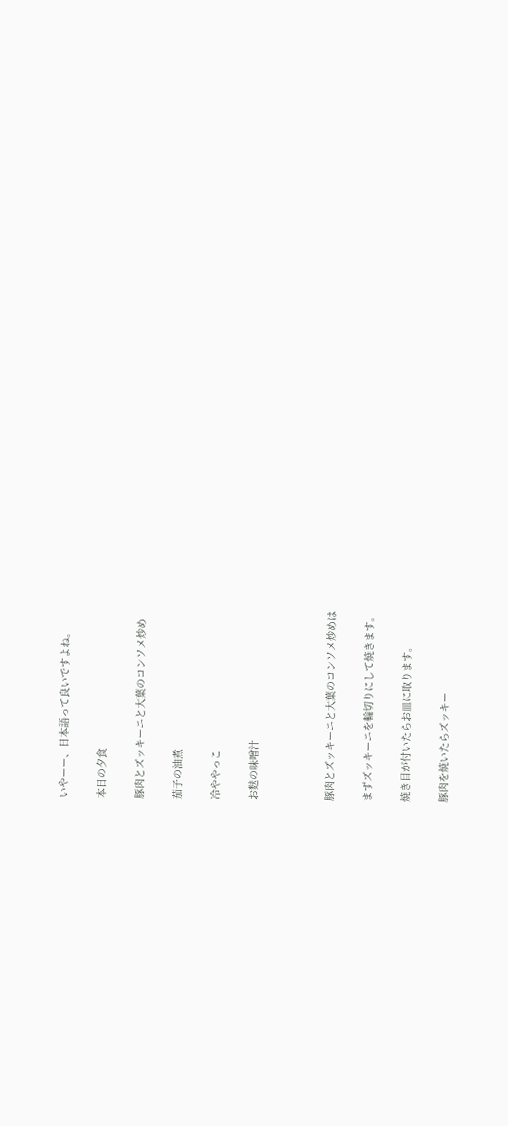いやーー、日本語って良いですよね。

本日の夕食

豚肉とズッキーニと大葉のコンソメ炒め

茄子の油煮

冷ややっこ

お麩の味噌汁



豚肉とズッキーニと大葉のコンソメ炒めは

まずズッキーニを輪切りにして焼きます。

焼き目が付いたらお皿に取ります。

豚肉を焼いたらズッキー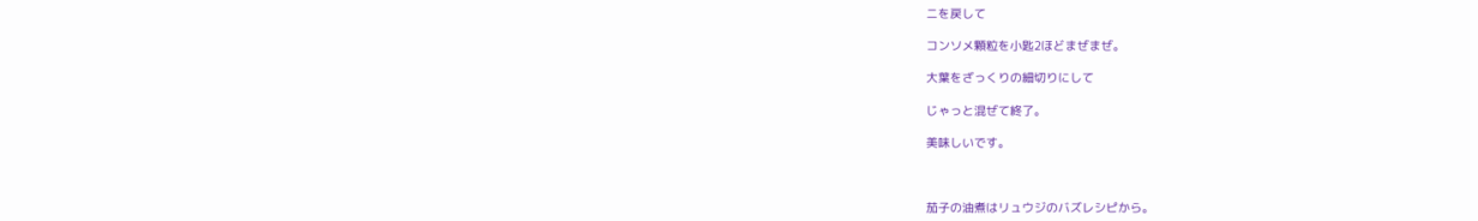ニを戻して

コンソメ顆粒を小匙2ほどまぜまぜ。

大葉をざっくりの細切りにして

じゃっと混ぜて終了。

美味しいです。



茄子の油煮はリュウジのバズレシピから。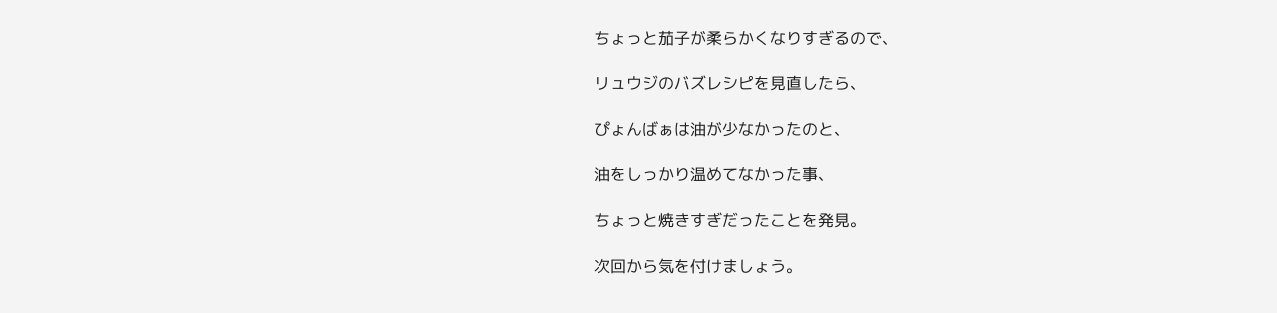ちょっと茄子が柔らかくなりすぎるので、

リュウジのバズレシピを見直したら、

ぴょんばぁは油が少なかったのと、

油をしっかり温めてなかった事、

ちょっと焼きすぎだったことを発見。

次回から気を付けましょう。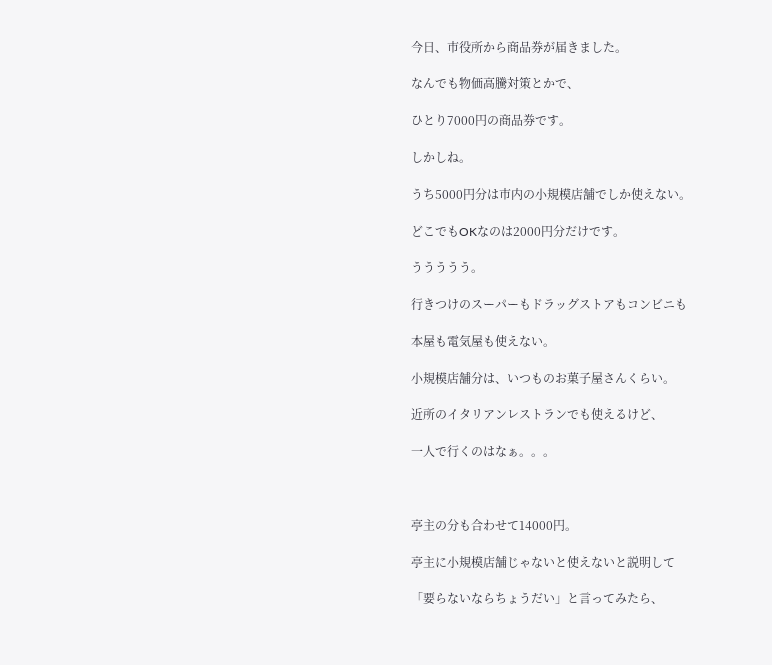今日、市役所から商品券が届きました。

なんでも物価高騰対策とかで、

ひとり7000円の商品券です。

しかしね。

うち5000円分は市内の小規模店舗でしか使えない。

どこでもOKなのは2000円分だけです。

ううううう。

行きつけのスーパーもドラッグストアもコンビニも

本屋も電気屋も使えない。

小規模店舗分は、いつものお菓子屋さんくらい。

近所のイタリアンレストランでも使えるけど、

一人で行くのはなぁ。。。



亭主の分も合わせて14000円。

亭主に小規模店舗じゃないと使えないと説明して

「要らないならちょうだい」と言ってみたら、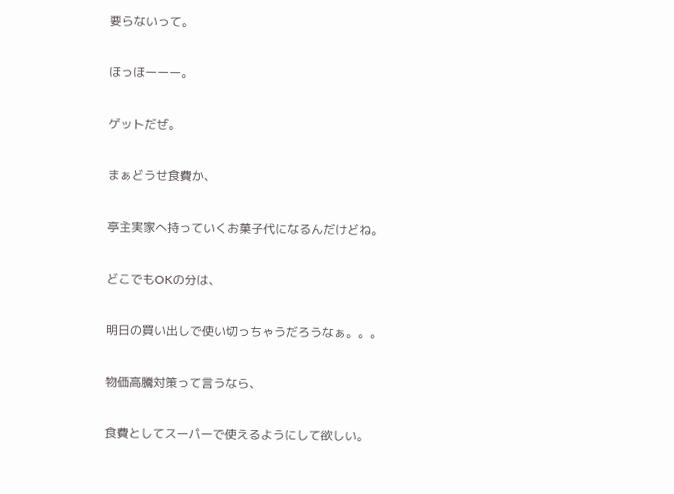要らないって。

ほっほーーー。

ゲットだぜ。

まぁどうせ食費か、

亭主実家へ持っていくお菓子代になるんだけどね。

どこでもOKの分は、

明日の買い出しで使い切っちゃうだろうなぁ。。。

物価高騰対策って言うなら、

食費としてスーパーで使えるようにして欲しい。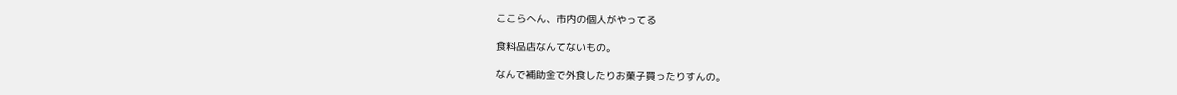ここらへん、市内の個人がやってる

食料品店なんてないもの。

なんで補助金で外食したりお菓子買ったりすんの。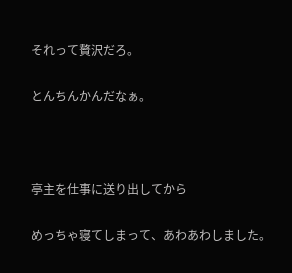それって贅沢だろ。

とんちんかんだなぁ。



亭主を仕事に送り出してから

めっちゃ寝てしまって、あわあわしました。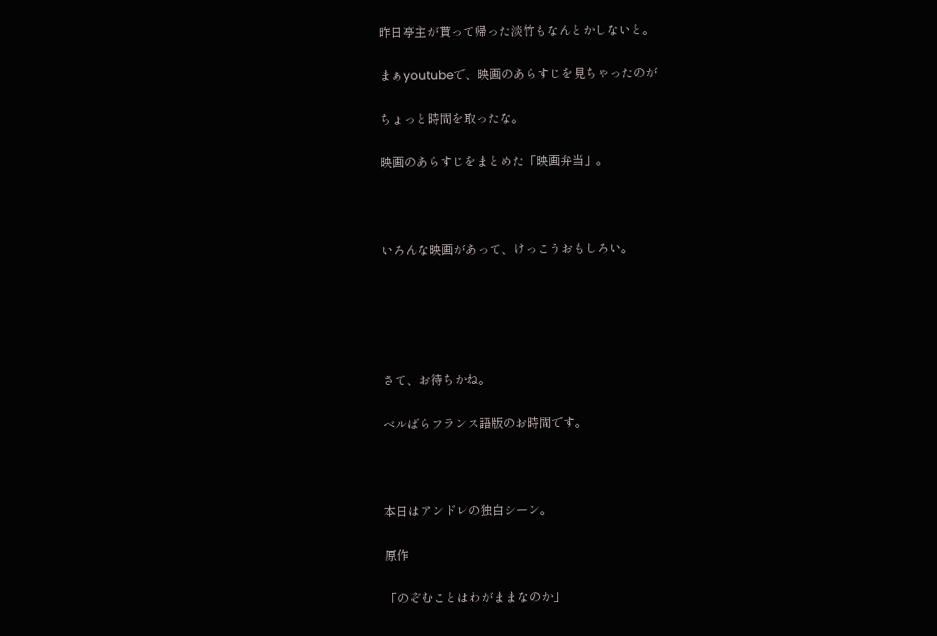昨日亭主が貰って帰った淡竹もなんとかしないと。

まぁyoutubeで、映画のあらすじを見ちゃったのが

ちょっと時間を取ったな。

映画のあらすじをまとめた「映画弁当」。



いろんな映画があって、けっこうおもしろい。





さて、お待ちかね。

ベルばらフランス語版のお時間です。



本日はアンドレの独白シーン。

原作

「のぞむことはわがままなのか」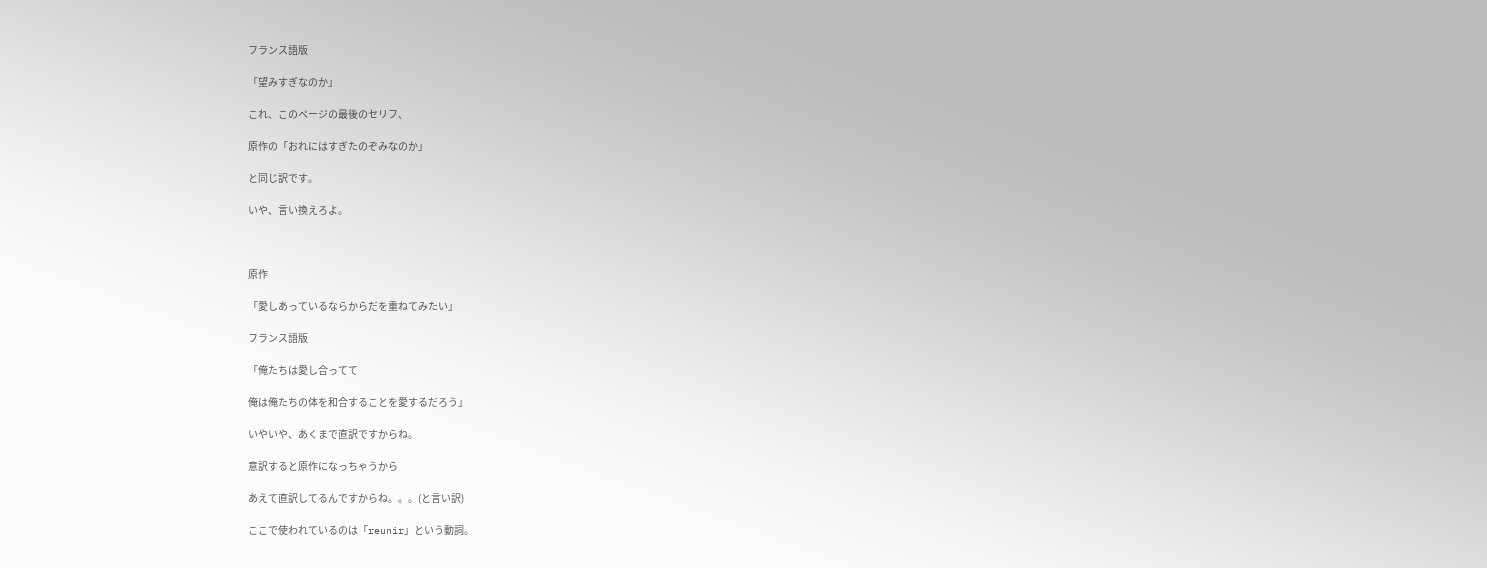フランス語版

「望みすぎなのか」

これ、このページの最後のセリフ、

原作の「おれにはすぎたのぞみなのか」

と同じ訳です。

いや、言い換えろよ。



原作

「愛しあっているならからだを重ねてみたい」

フランス語版

「俺たちは愛し合ってて

俺は俺たちの体を和合することを愛するだろう」

いやいや、あくまで直訳ですからね。

意訳すると原作になっちゃうから

あえて直訳してるんですからね。。。(と言い訳)

ここで使われているのは「reunir」という動詞。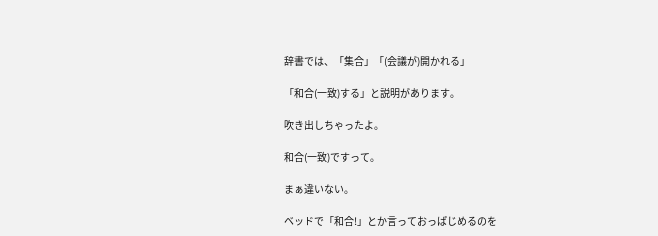辞書では、「集合」「(会議が)開かれる」

「和合(一致)する」と説明があります。

吹き出しちゃったよ。

和合(一致)ですって。

まぁ違いない。

ベッドで「和合!」とか言っておっぱじめるのを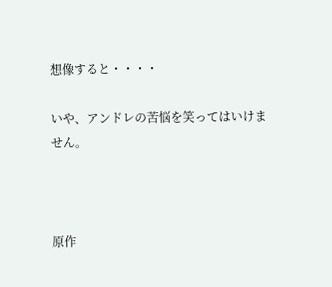想像すると・・・・

いや、アンドレの苦悩を笑ってはいけません。



原作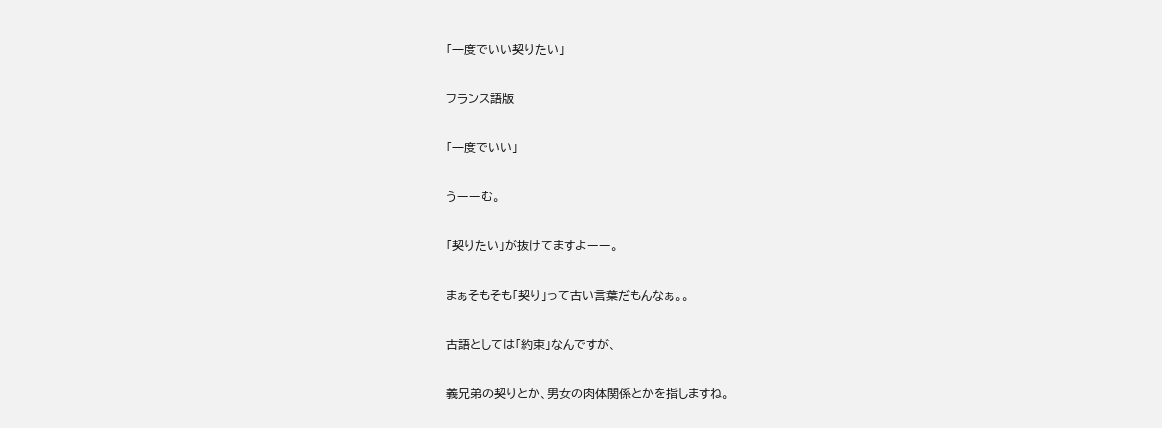「一度でいい契りたい」

フランス語版

「一度でいい」

うーーむ。

「契りたい」が抜けてますよーー。

まぁそもそも「契り」って古い言葉だもんなぁ。。

古語としては「約束」なんですが、

義兄弟の契りとか、男女の肉体関係とかを指しますね。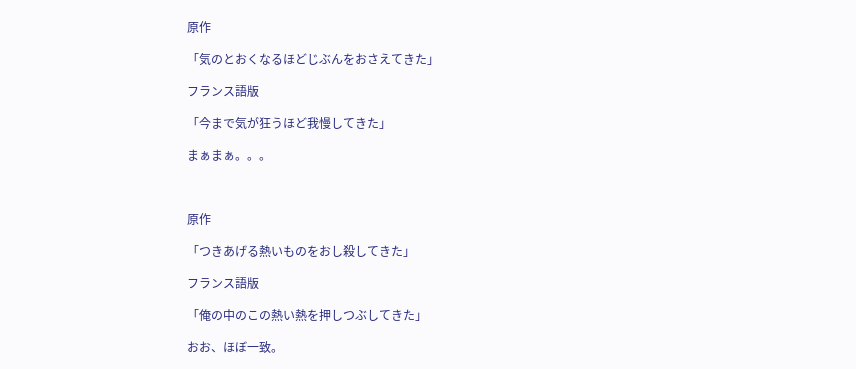原作

「気のとおくなるほどじぶんをおさえてきた」

フランス語版

「今まで気が狂うほど我慢してきた」

まぁまぁ。。。



原作

「つきあげる熱いものをおし殺してきた」

フランス語版

「俺の中のこの熱い熱を押しつぶしてきた」

おお、ほぼ一致。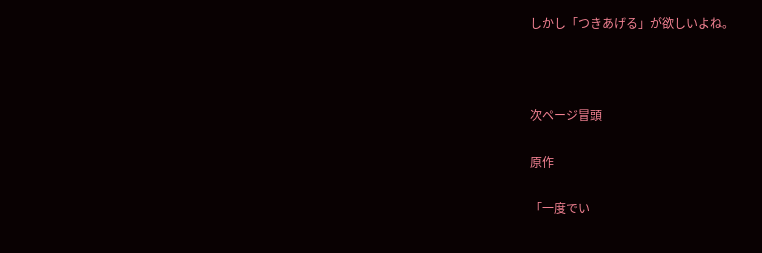しかし「つきあげる」が欲しいよね。



次ページ冒頭

原作

「一度でい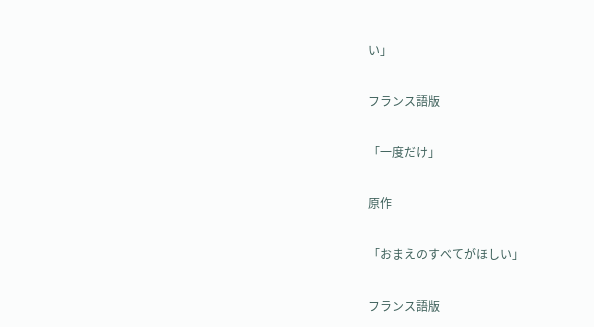い」

フランス語版

「一度だけ」

原作

「おまえのすべてがほしい」

フランス語版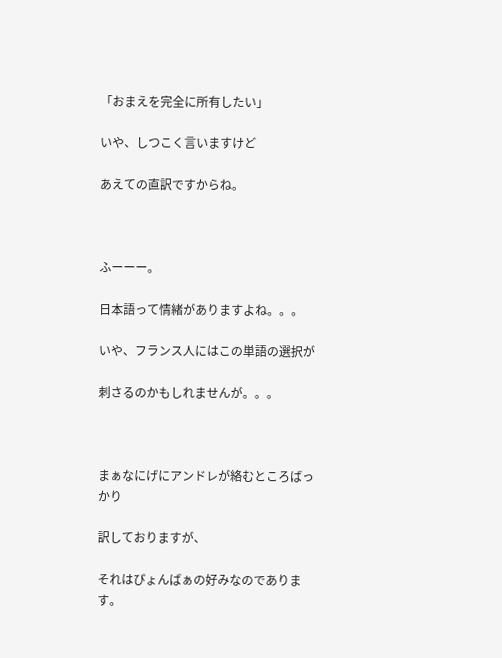「おまえを完全に所有したい」

いや、しつこく言いますけど

あえての直訳ですからね。



ふーーー。

日本語って情緒がありますよね。。。

いや、フランス人にはこの単語の選択が

刺さるのかもしれませんが。。。



まぁなにげにアンドレが絡むところばっかり

訳しておりますが、

それはぴょんばぁの好みなのであります。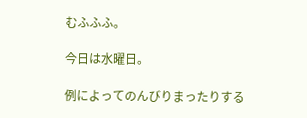むふふふ。

今日は水曜日。

例によってのんびりまったりする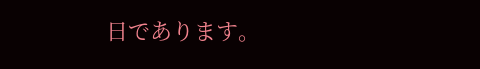日であります。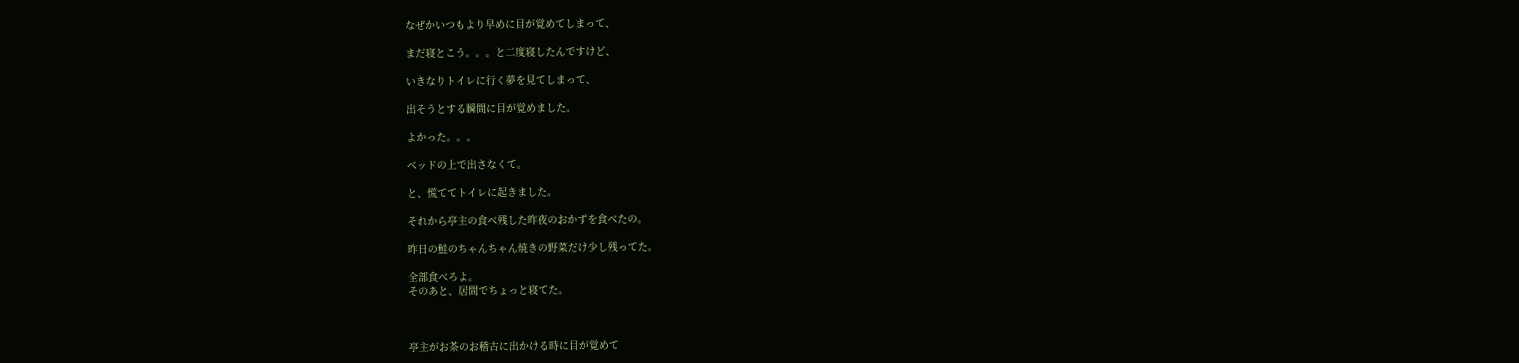なぜかいつもより早めに目が覚めてしまって、

まだ寝とこう。。。と二度寝したんですけど、

いきなりトイレに行く夢を見てしまって、

出そうとする瞬間に目が覚めました。

よかった。。。

ベッドの上で出さなくて。

と、慌ててトイレに起きました。

それから亭主の食べ残した昨夜のおかずを食べたの。

昨日の鮭のちゃんちゃん焼きの野菜だけ少し残ってた。

全部食べろよ。
そのあと、居間でちょっと寝てた。



亭主がお茶のお稽古に出かける時に目が覚めて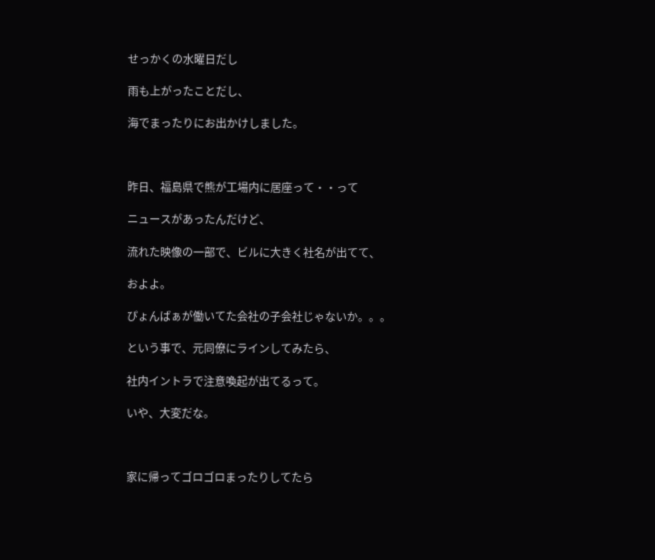せっかくの水曜日だし

雨も上がったことだし、

海でまったりにお出かけしました。



昨日、福島県で熊が工場内に居座って・・って

ニュースがあったんだけど、

流れた映像の一部で、ビルに大きく社名が出てて、

およよ。

ぴょんばぁが働いてた会社の子会社じゃないか。。。

という事で、元同僚にラインしてみたら、

社内イントラで注意喚起が出てるって。

いや、大変だな。



家に帰ってゴロゴロまったりしてたら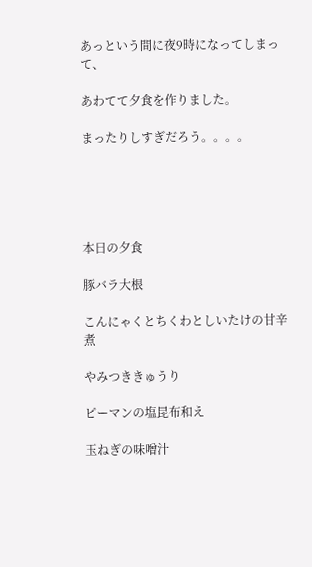あっという間に夜9時になってしまって、

あわてて夕食を作りました。

まったりしすぎだろう。。。。





本日の夕食

豚バラ大根

こんにゃくとちくわとしいたけの甘辛煮

やみつききゅうり

ピーマンの塩昆布和え

玉ねぎの味噌汁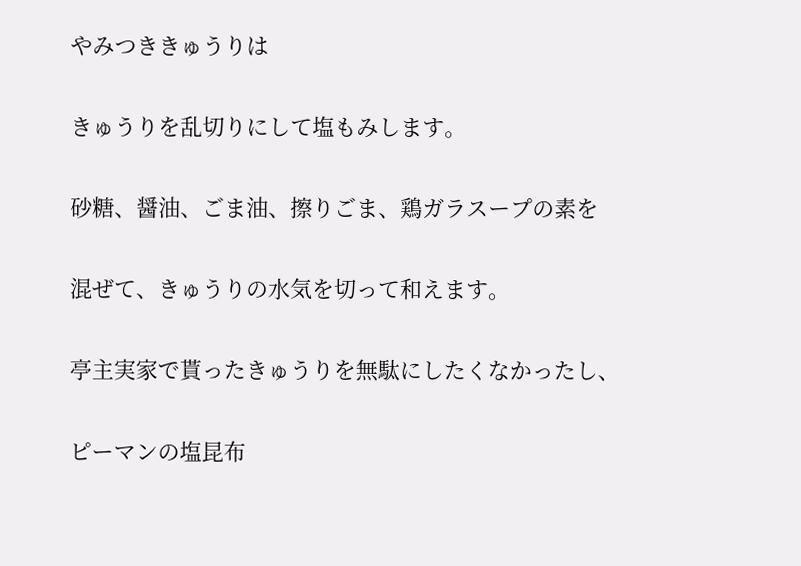やみつききゅうりは

きゅうりを乱切りにして塩もみします。

砂糖、醤油、ごま油、擦りごま、鶏ガラスープの素を

混ぜて、きゅうりの水気を切って和えます。

亭主実家で貰ったきゅうりを無駄にしたくなかったし、

ピーマンの塩昆布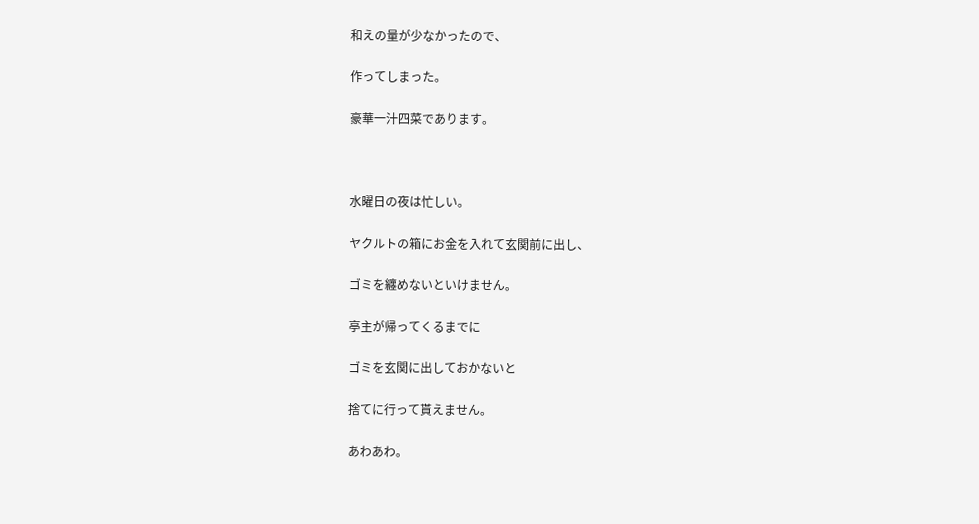和えの量が少なかったので、

作ってしまった。

豪華一汁四菜であります。



水曜日の夜は忙しい。

ヤクルトの箱にお金を入れて玄関前に出し、

ゴミを纏めないといけません。

亭主が帰ってくるまでに

ゴミを玄関に出しておかないと

捨てに行って貰えません。

あわあわ。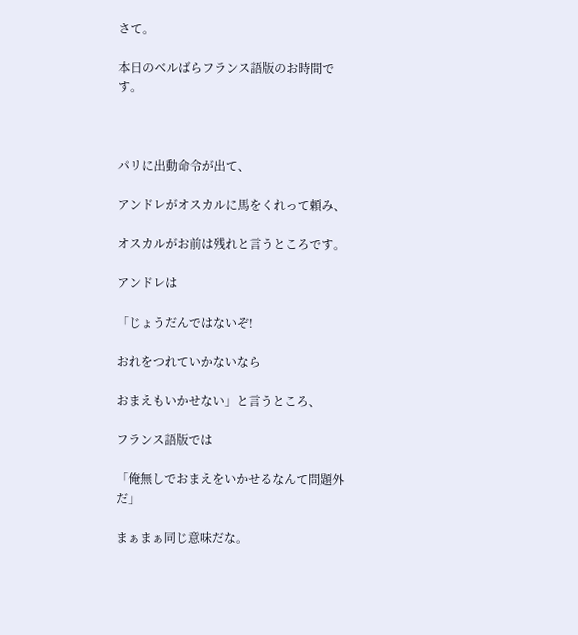さて。

本日のベルばらフランス語版のお時間です。



パリに出動命令が出て、

アンドレがオスカルに馬をくれって頼み、

オスカルがお前は残れと言うところです。

アンドレは

「じょうだんではないぞ!

おれをつれていかないなら

おまえもいかせない」と言うところ、

フランス語版では

「俺無しでおまえをいかせるなんて問題外だ」

まぁまぁ同じ意味だな。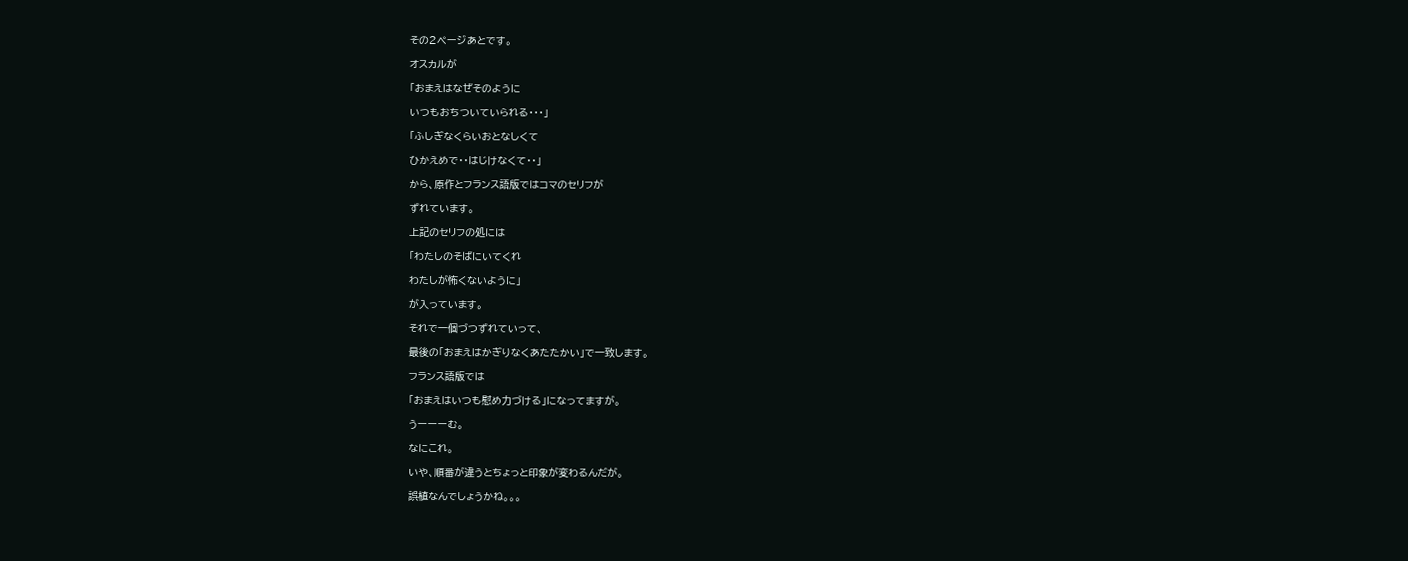その2ページあとです。

オスカルが

「おまえはなぜそのように

いつもおちついていられる・・・」

「ふしぎなくらいおとなしくて

ひかえめで・・はじけなくて・・」

から、原作とフランス語版ではコマのセリフが

ずれています。

上記のセリフの処には

「わたしのそばにいてくれ

わたしが怖くないように」

が入っています。

それで一個づつずれていって、

最後の「おまえはかぎりなくあたたかい」で一致します。

フランス語版では

「おまえはいつも慰め力づける」になってますが。

うーーーむ。

なにこれ。

いや、順番が違うとちょっと印象が変わるんだが。

誤植なんでしょうかね。。。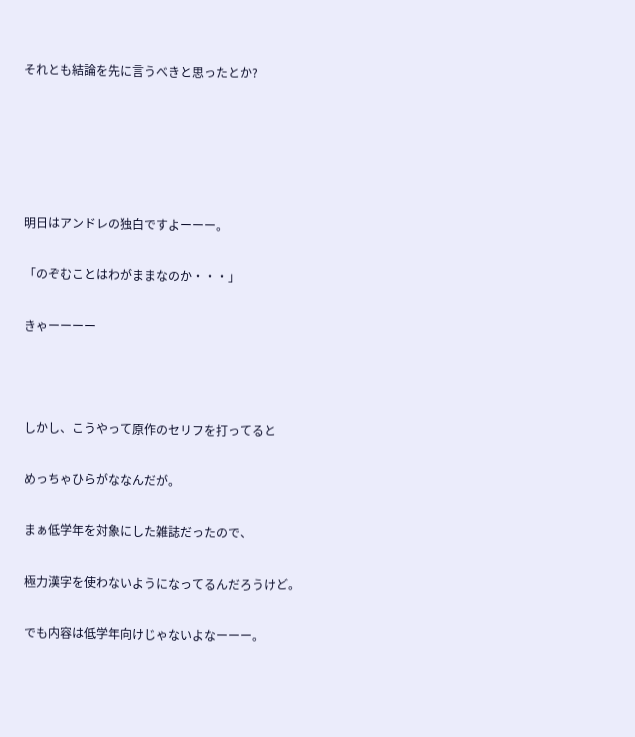それとも結論を先に言うべきと思ったとか?





明日はアンドレの独白ですよーーー。

「のぞむことはわがままなのか・・・」

きゃーーーー



しかし、こうやって原作のセリフを打ってると

めっちゃひらがななんだが。

まぁ低学年を対象にした雑誌だったので、

極力漢字を使わないようになってるんだろうけど。

でも内容は低学年向けじゃないよなーーー。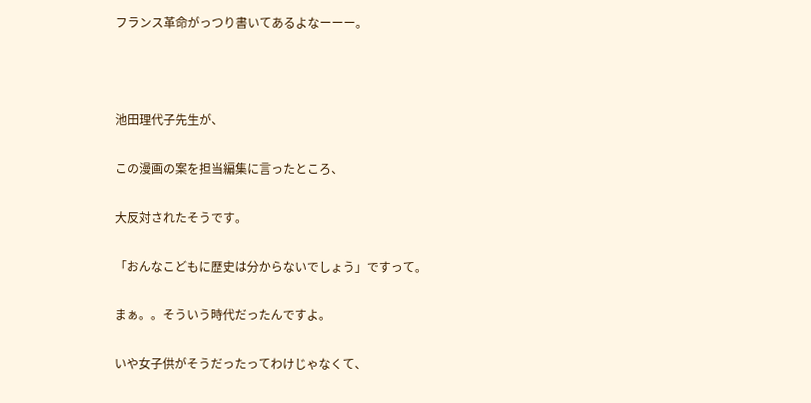フランス革命がっつり書いてあるよなーーー。



池田理代子先生が、

この漫画の案を担当編集に言ったところ、

大反対されたそうです。

「おんなこどもに歴史は分からないでしょう」ですって。

まぁ。。そういう時代だったんですよ。

いや女子供がそうだったってわけじゃなくて、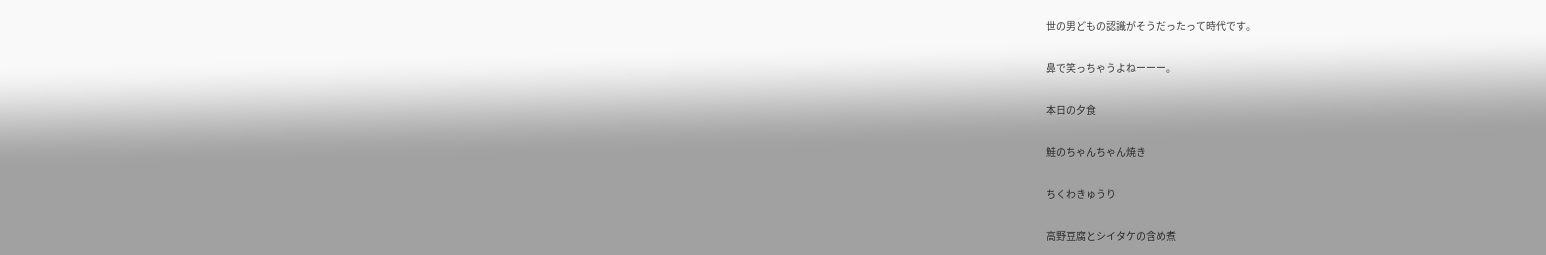世の男どもの認識がそうだったって時代です。

鼻で笑っちゃうよねーーー。

本日の夕食

鮭のちゃんちゃん焼き

ちくわきゅうり

高野豆腐とシイタケの含め煮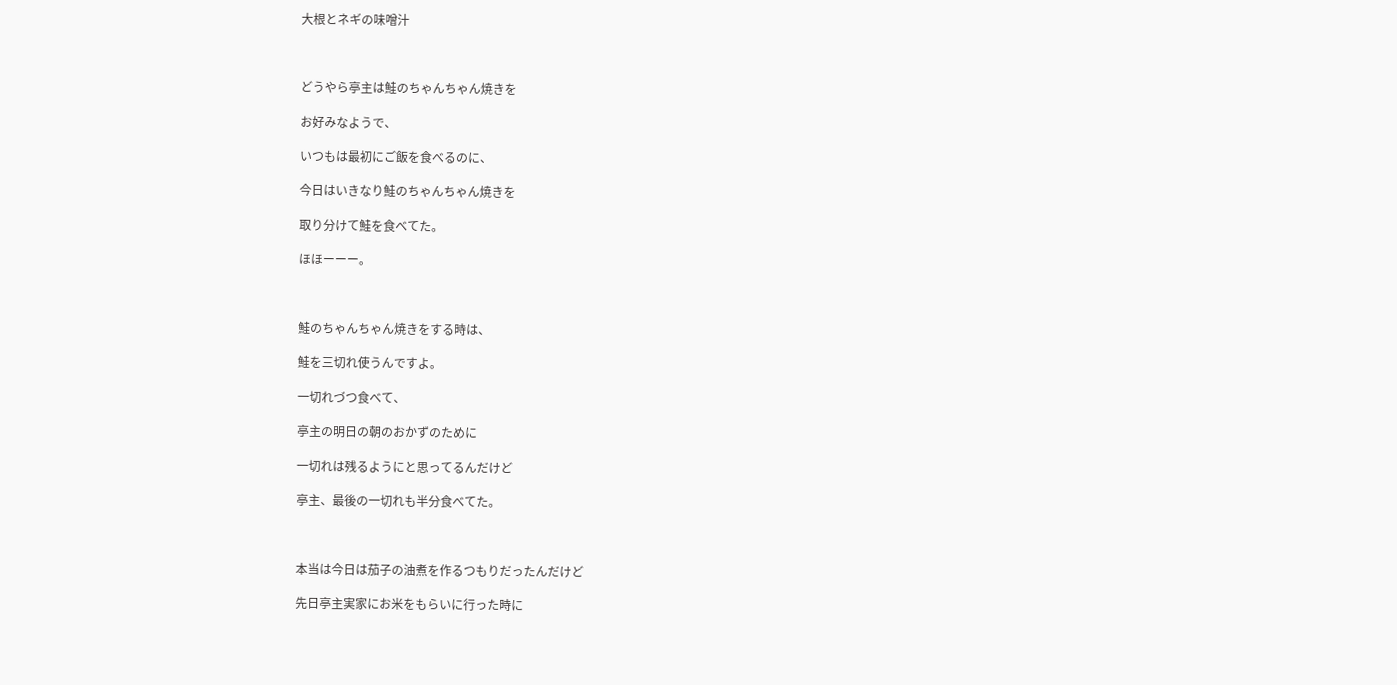大根とネギの味噌汁



どうやら亭主は鮭のちゃんちゃん焼きを

お好みなようで、

いつもは最初にご飯を食べるのに、

今日はいきなり鮭のちゃんちゃん焼きを

取り分けて鮭を食べてた。

ほほーーー。



鮭のちゃんちゃん焼きをする時は、

鮭を三切れ使うんですよ。

一切れづつ食べて、

亭主の明日の朝のおかずのために

一切れは残るようにと思ってるんだけど

亭主、最後の一切れも半分食べてた。



本当は今日は茄子の油煮を作るつもりだったんだけど

先日亭主実家にお米をもらいに行った時に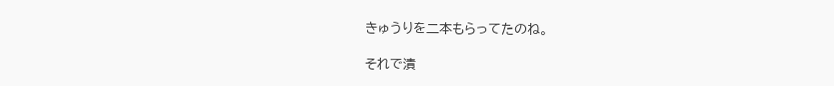きゅうりを二本もらってたのね。

それで漬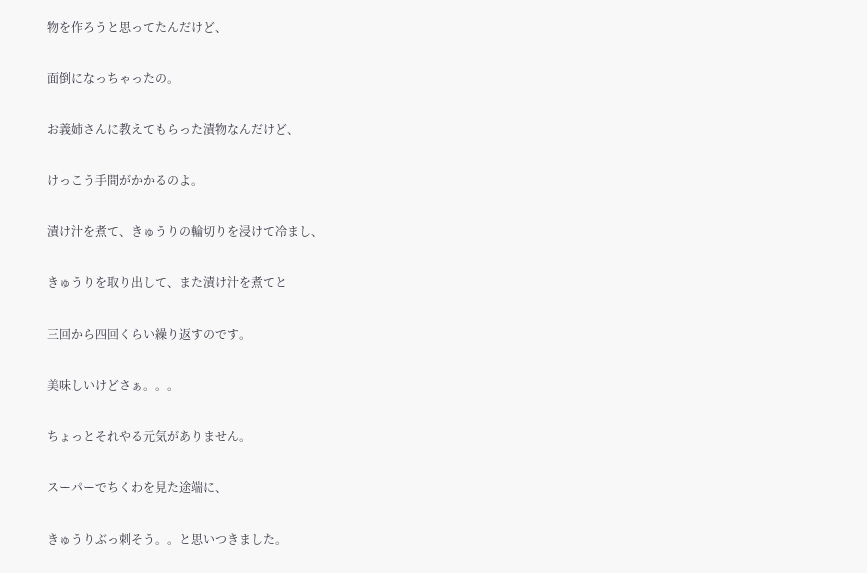物を作ろうと思ってたんだけど、

面倒になっちゃったの。

お義姉さんに教えてもらった漬物なんだけど、

けっこう手間がかかるのよ。

漬け汁を煮て、きゅうりの輪切りを浸けて冷まし、

きゅうりを取り出して、また漬け汁を煮てと

三回から四回くらい繰り返すのです。

美味しいけどさぁ。。。

ちょっとそれやる元気がありません。

スーパーでちくわを見た途端に、

きゅうりぶっ刺そう。。と思いつきました。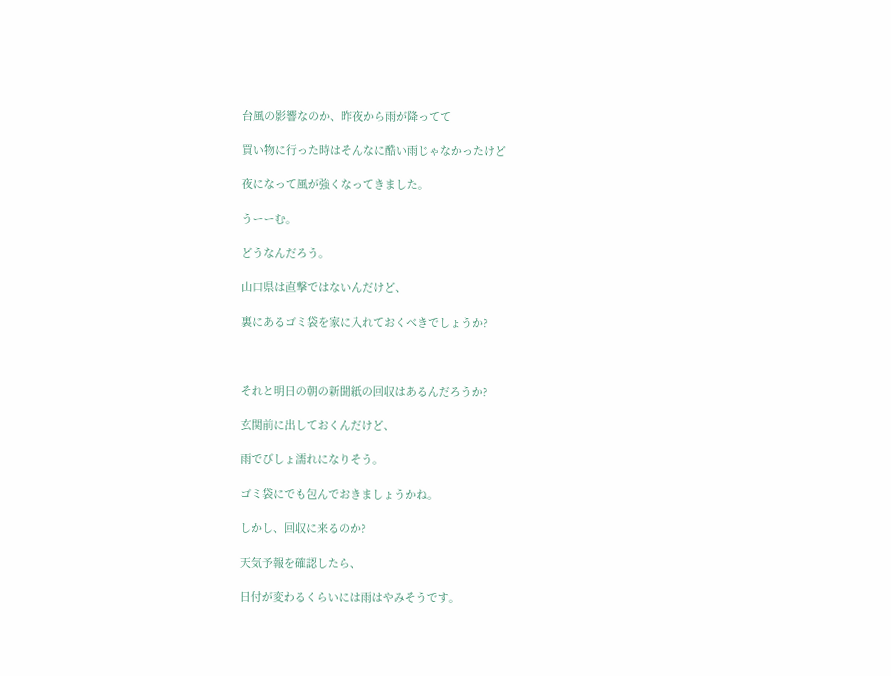台風の影響なのか、昨夜から雨が降ってて

買い物に行った時はそんなに酷い雨じゃなかったけど

夜になって風が強くなってきました。

うーーむ。

どうなんだろう。

山口県は直撃ではないんだけど、

裏にあるゴミ袋を家に入れておくべきでしょうか?



それと明日の朝の新聞紙の回収はあるんだろうか?

玄関前に出しておくんだけど、

雨でびしょ濡れになりそう。

ゴミ袋にでも包んでおきましょうかね。

しかし、回収に来るのか?

天気予報を確認したら、

日付が変わるくらいには雨はやみそうです。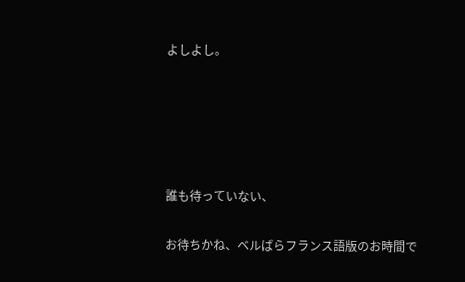よしよし。





誰も待っていない、

お待ちかね、ベルばらフランス語版のお時間で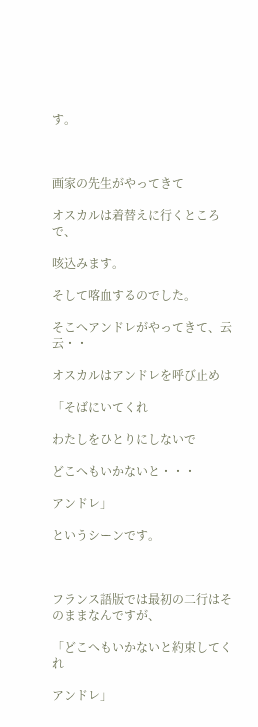す。



画家の先生がやってきて

オスカルは着替えに行くところで、

咳込みます。

そして喀血するのでした。

そこへアンドレがやってきて、云云・・

オスカルはアンドレを呼び止め

「そばにいてくれ

わたしをひとりにしないで

どこへもいかないと・・・

アンドレ」

というシーンです。



フランス語版では最初の二行はそのままなんですが、

「どこへもいかないと約束してくれ

アンドレ」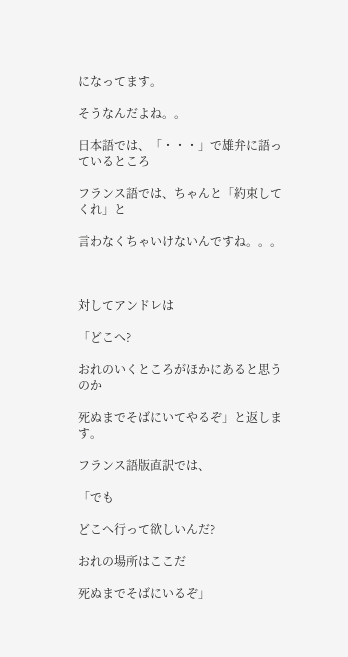になってます。

そうなんだよね。。

日本語では、「・・・」で雄弁に語っているところ

フランス語では、ちゃんと「約束してくれ」と

言わなくちゃいけないんですね。。。



対してアンドレは

「どこへ?

おれのいくところがほかにあると思うのか

死ぬまでそばにいてやるぞ」と返します。

フランス語版直訳では、

「でも

どこへ行って欲しいんだ?

おれの場所はここだ

死ぬまでそばにいるぞ」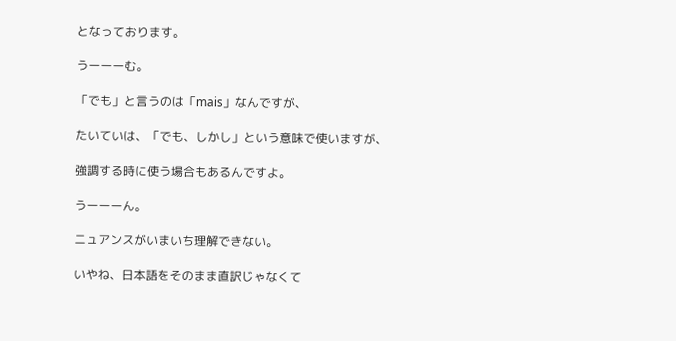となっております。

うーーーむ。

「でも」と言うのは「mais」なんですが、

たいていは、「でも、しかし」という意味で使いますが、

強調する時に使う場合もあるんですよ。

うーーーん。

ニュアンスがいまいち理解できない。

いやね、日本語をそのまま直訳じゃなくて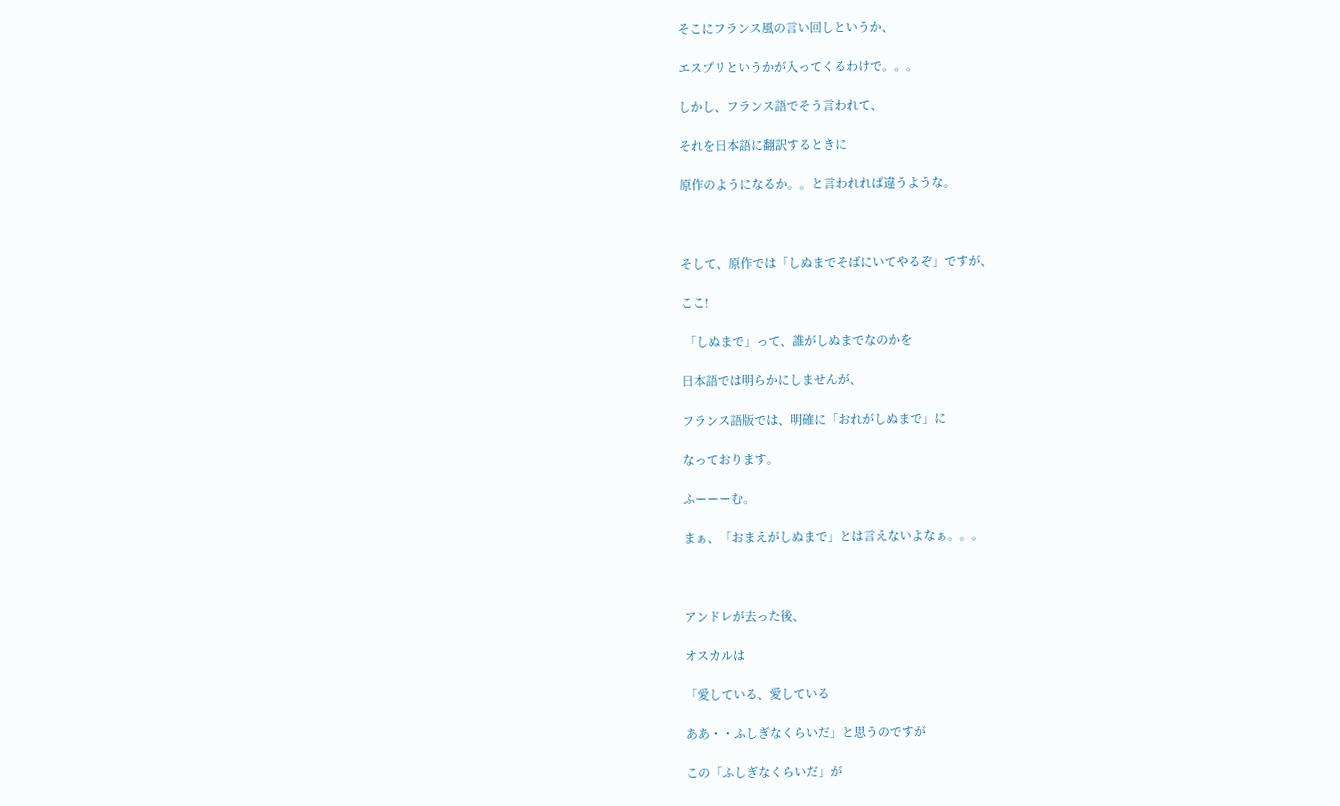そこにフランス風の言い回しというか、

エスプリというかが入ってくるわけで。。。

しかし、フランス語でそう言われて、

それを日本語に翻訳するときに

原作のようになるか。。と言われれば違うような。



そして、原作では「しぬまでそばにいてやるぞ」ですが、

ここ!

 「しぬまで」って、誰がしぬまでなのかを

日本語では明らかにしませんが、

フランス語版では、明確に「おれがしぬまで」に

なっております。

ふーーーむ。

まぁ、「おまえがしぬまで」とは言えないよなぁ。。。



アンドレが去った後、

オスカルは

「愛している、愛している

ああ・・ふしぎなくらいだ」と思うのですが

この「ふしぎなくらいだ」が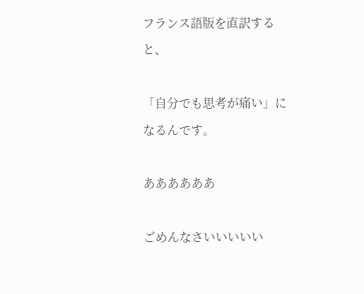フランス語版を直訳すると、

「自分でも思考が痛い」になるんです。

ああああああ

ごめんなさいいいいい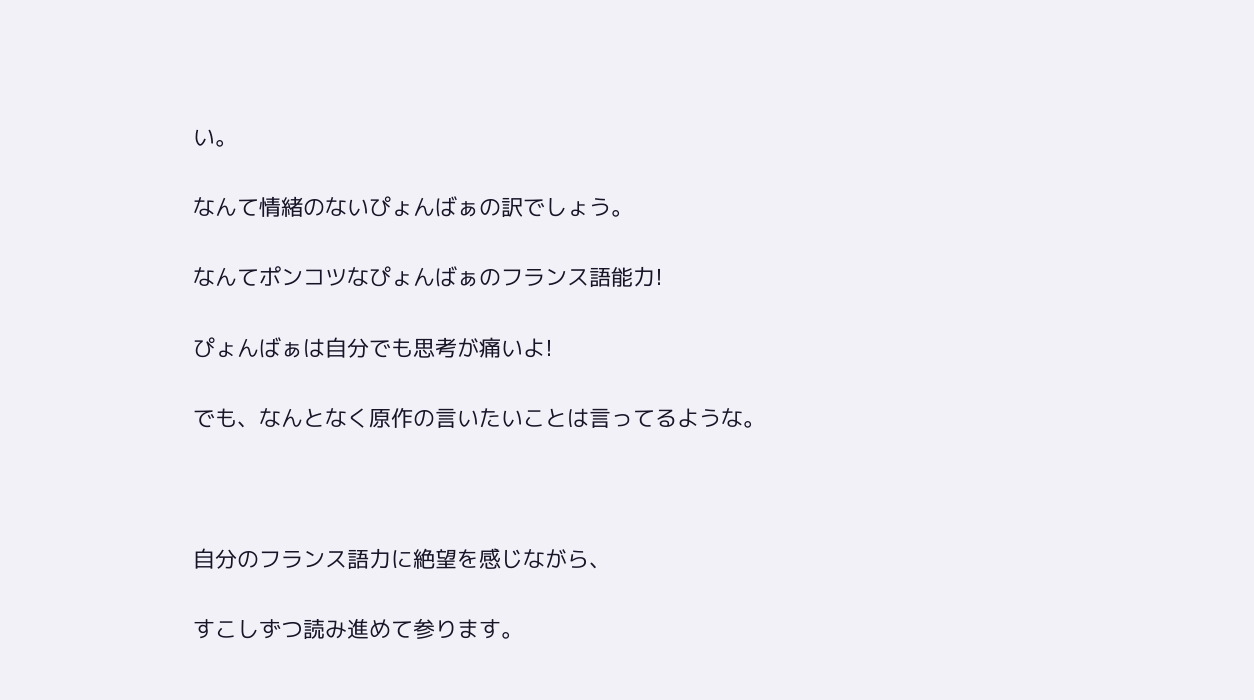い。

なんて情緒のないぴょんばぁの訳でしょう。

なんてポンコツなぴょんばぁのフランス語能力!

ぴょんばぁは自分でも思考が痛いよ!

でも、なんとなく原作の言いたいことは言ってるような。



自分のフランス語力に絶望を感じながら、

すこしずつ読み進めて参ります。